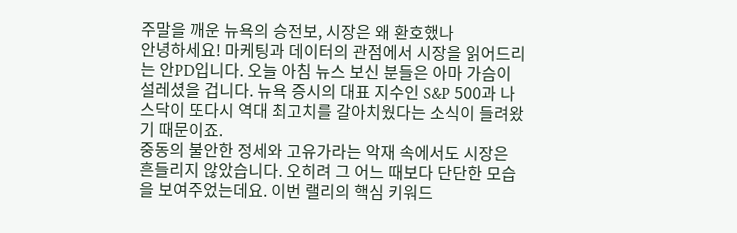주말을 깨운 뉴욕의 승전보, 시장은 왜 환호했나
안녕하세요! 마케팅과 데이터의 관점에서 시장을 읽어드리는 안PD입니다. 오늘 아침 뉴스 보신 분들은 아마 가슴이 설레셨을 겁니다. 뉴욕 증시의 대표 지수인 S&P 500과 나스닥이 또다시 역대 최고치를 갈아치웠다는 소식이 들려왔기 때문이죠.
중동의 불안한 정세와 고유가라는 악재 속에서도 시장은 흔들리지 않았습니다. 오히려 그 어느 때보다 단단한 모습을 보여주었는데요. 이번 랠리의 핵심 키워드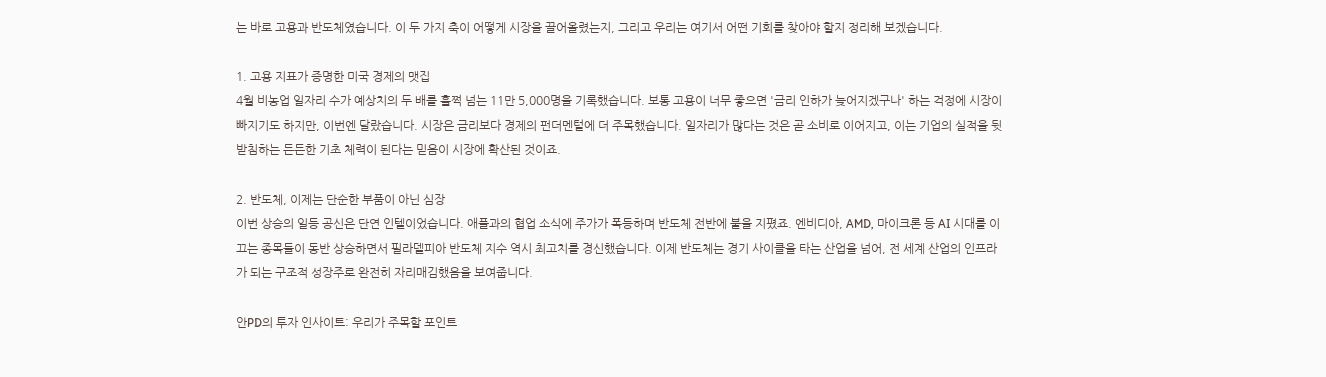는 바로 고용과 반도체였습니다. 이 두 가지 축이 어떻게 시장을 끌어올렸는지, 그리고 우리는 여기서 어떤 기회를 찾아야 할지 정리해 보겠습니다.

1. 고용 지표가 증명한 미국 경제의 맷집
4월 비농업 일자리 수가 예상치의 두 배를 훌쩍 넘는 11만 5,000명을 기록했습니다. 보통 고용이 너무 좋으면 '금리 인하가 늦어지겠구나' 하는 걱정에 시장이 빠지기도 하지만, 이번엔 달랐습니다. 시장은 금리보다 경제의 펀더멘털에 더 주목했습니다. 일자리가 많다는 것은 곧 소비로 이어지고, 이는 기업의 실적을 뒷받침하는 든든한 기초 체력이 된다는 믿음이 시장에 확산된 것이죠.

2. 반도체, 이제는 단순한 부품이 아닌 심장
이번 상승의 일등 공신은 단연 인텔이었습니다. 애플과의 협업 소식에 주가가 폭등하며 반도체 전반에 불을 지폈죠. 엔비디아, AMD, 마이크론 등 AI 시대를 이끄는 종목들이 동반 상승하면서 필라델피아 반도체 지수 역시 최고치를 경신했습니다. 이제 반도체는 경기 사이클을 타는 산업을 넘어, 전 세계 산업의 인프라가 되는 구조적 성장주로 완전히 자리매김했음을 보여줍니다.

안PD의 투자 인사이트: 우리가 주목할 포인트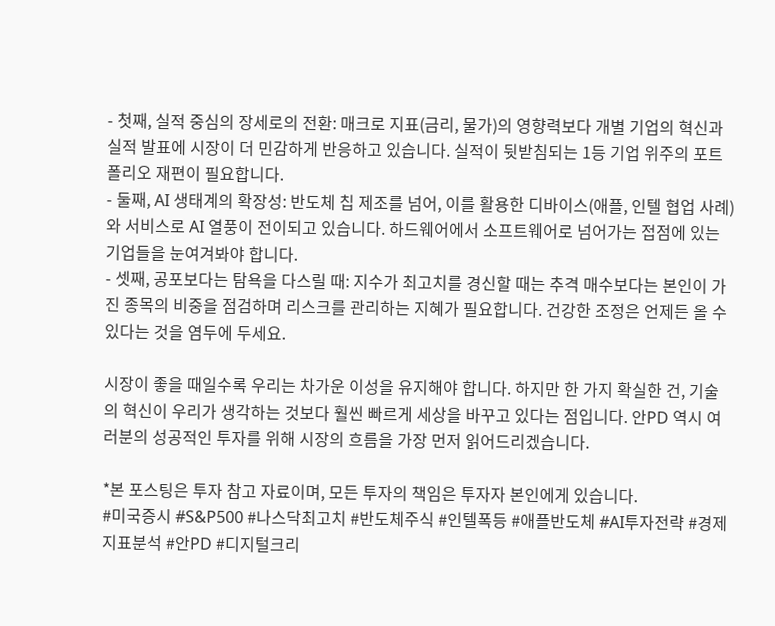- 첫째, 실적 중심의 장세로의 전환: 매크로 지표(금리, 물가)의 영향력보다 개별 기업의 혁신과 실적 발표에 시장이 더 민감하게 반응하고 있습니다. 실적이 뒷받침되는 1등 기업 위주의 포트폴리오 재편이 필요합니다.
- 둘째, AI 생태계의 확장성: 반도체 칩 제조를 넘어, 이를 활용한 디바이스(애플, 인텔 협업 사례)와 서비스로 AI 열풍이 전이되고 있습니다. 하드웨어에서 소프트웨어로 넘어가는 접점에 있는 기업들을 눈여겨봐야 합니다.
- 셋째, 공포보다는 탐욕을 다스릴 때: 지수가 최고치를 경신할 때는 추격 매수보다는 본인이 가진 종목의 비중을 점검하며 리스크를 관리하는 지혜가 필요합니다. 건강한 조정은 언제든 올 수 있다는 것을 염두에 두세요.

시장이 좋을 때일수록 우리는 차가운 이성을 유지해야 합니다. 하지만 한 가지 확실한 건, 기술의 혁신이 우리가 생각하는 것보다 훨씬 빠르게 세상을 바꾸고 있다는 점입니다. 안PD 역시 여러분의 성공적인 투자를 위해 시장의 흐름을 가장 먼저 읽어드리겠습니다.

*본 포스팅은 투자 참고 자료이며, 모든 투자의 책임은 투자자 본인에게 있습니다.
#미국증시 #S&P500 #나스닥최고치 #반도체주식 #인텔폭등 #애플반도체 #AI투자전략 #경제지표분석 #안PD #디지털크리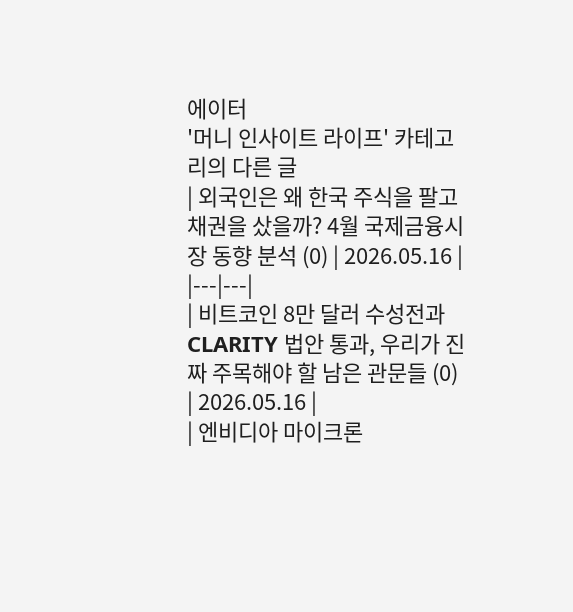에이터
'머니 인사이트 라이프' 카테고리의 다른 글
| 외국인은 왜 한국 주식을 팔고 채권을 샀을까? 4월 국제금융시장 동향 분석 (0) | 2026.05.16 |
|---|---|
| 비트코인 8만 달러 수성전과 CLARITY 법안 통과, 우리가 진짜 주목해야 할 남은 관문들 (0) | 2026.05.16 |
| 엔비디아 마이크론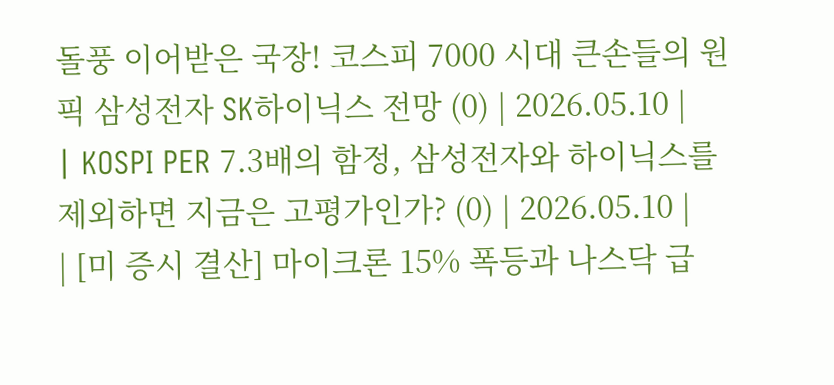돌풍 이어받은 국장! 코스피 7000 시대 큰손들의 원픽 삼성전자 SK하이닉스 전망 (0) | 2026.05.10 |
| KOSPI PER 7.3배의 함정, 삼성전자와 하이닉스를 제외하면 지금은 고평가인가? (0) | 2026.05.10 |
| [미 증시 결산] 마이크론 15% 폭등과 나스닥 급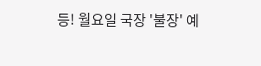등! 월요일 국장 '불장' 예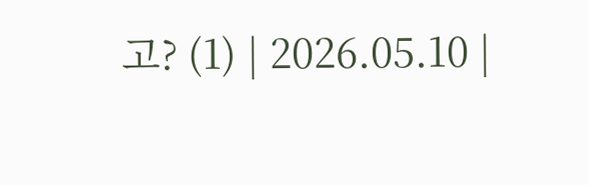고? (1) | 2026.05.10 |